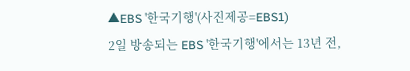▲EBS '한국기행'(사진제공=EBS1)
2일 방송되는 EBS '한국기행'에서는 13년 전,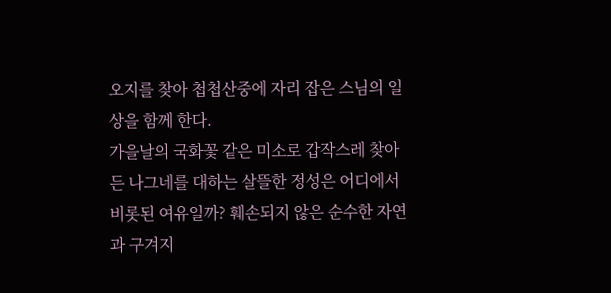오지를 찾아 첩첩산중에 자리 잡은 스님의 일상을 함께 한다.
가을날의 국화꽃 같은 미소로 갑작스레 찾아든 나그네를 대하는 살뜰한 정성은 어디에서 비롯된 여유일까? 훼손되지 않은 순수한 자연과 구겨지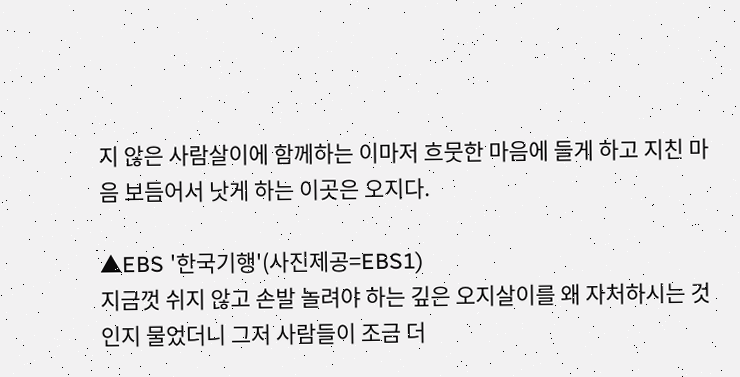지 않은 사람살이에 함께하는 이마저 흐뭇한 마음에 들게 하고 지친 마음 보듬어서 낫게 하는 이곳은 오지다.

▲EBS '한국기행'(사진제공=EBS1)
지금껏 쉬지 않고 손발 놀려야 하는 깊은 오지살이를 왜 자처하시는 것인지 물었더니 그저 사람들이 조금 더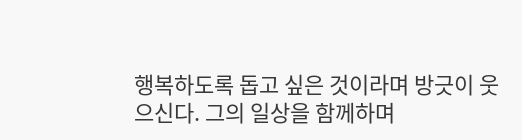행복하도록 돕고 싶은 것이라며 방긋이 웃으신다. 그의 일상을 함께하며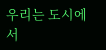우리는 도시에서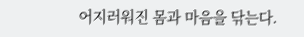어지러워진 몸과 마음을 닦는다.